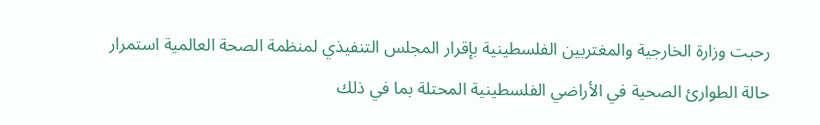رحبت وزارة الخارجية والمغتربين الفلسطينية بإقرار المجلس التنفيذي لمنظمة الصحة العالمية استمرار حالة الطوارئ الصحية في الأراضي الفلسطينية المحتلة بما في ذلك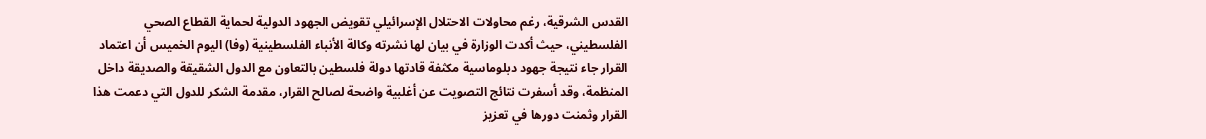القدس الشرقية، رغم محاولات الاحتلال الإسرائيلي تقويض الجهود الدولية لحماية القطاع الصحي الفلسطيني، حيث أكدت الوزارة في بيان لها نشرته وكالة الأنباء الفلسطينية (وفا) اليوم الخميس أن اعتماد القرار جاء نتيجة جهود دبلوماسية مكثفة قادتها دولة فلسطين بالتعاون مع الدول الشقيقة والصديقة داخل المنظمة، وقد أسفرت نتائج التصويت عن أغلبية واضحة لصالح القرار، مقدمة الشكر للدول التي دعمت هذا القرار وثمنت دورها في تعزيز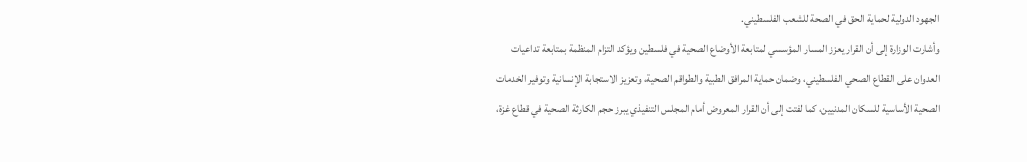الجهود الدولية لحماية الحق في الصحة للشعب الفلسطيني.
وأشارت الوزارة إلى أن القرار يعزز المسار المؤسسي لمتابعة الأوضاع الصحية في فلسطين ويؤكد التزام المنظمة بمتابعة تداعيات العدوان على القطاع الصحي الفلسطيني، وضمان حماية المرافق الطبية والطواقم الصحية، وتعزيز الاستجابة الإنسانية وتوفير الخدمات الصحية الأساسية للسكان المدنيين، كما لفتت إلى أن القرار المعروض أمام المجلس التنفيذي يبرز حجم الكارثة الصحية في قطاع غزة،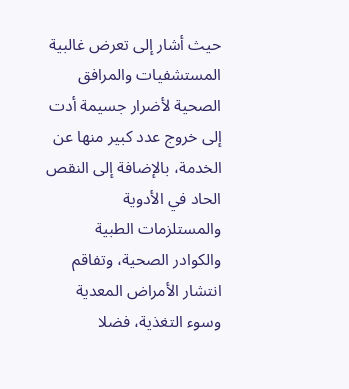حيث أشار إلى تعرض غالبية المستشفيات والمرافق الصحية لأضرار جسيمة أدت إلى خروج عدد كبير منها عن الخدمة، بالإضافة إلى النقص الحاد في الأدوية والمستلزمات الطبية والكوادر الصحية، وتفاقم انتشار الأمراض المعدية وسوء التغذية، فضلا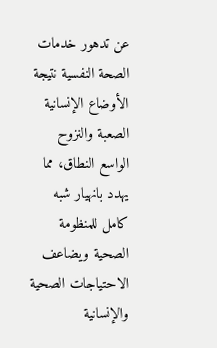عن تدهور خدمات الصحة النفسية نتيجة الأوضاع الإنسانية الصعبة والنزوح الواسع النطاق، مما يهدد بانهيار شبه كامل للمنظومة الصحية ويضاعف الاحتياجات الصحية والإنسانية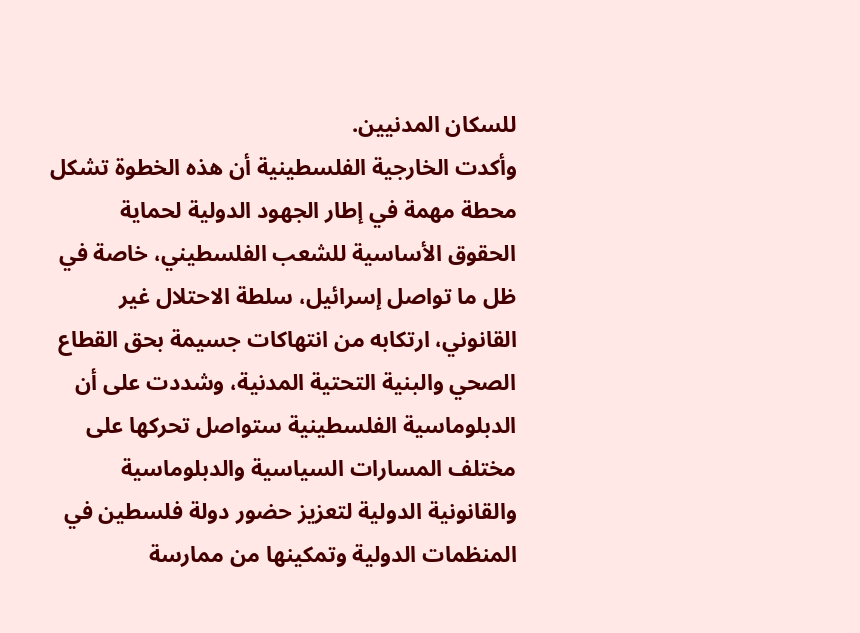للسكان المدنيين.
وأكدت الخارجية الفلسطينية أن هذه الخطوة تشكل محطة مهمة في إطار الجهود الدولية لحماية الحقوق الأساسية للشعب الفلسطيني، خاصة في ظل ما تواصل إسرائيل، سلطة الاحتلال غير القانوني، ارتكابه من انتهاكات جسيمة بحق القطاع الصحي والبنية التحتية المدنية، وشددت على أن الدبلوماسية الفلسطينية ستواصل تحركها على مختلف المسارات السياسية والدبلوماسية والقانونية الدولية لتعزيز حضور دولة فلسطين في المنظمات الدولية وتمكينها من ممارسة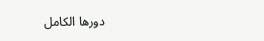دورها الكامل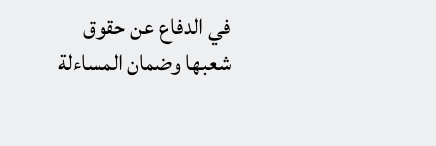في الدفاع عن حقوق شعبها وضمان المساءلة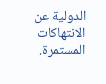الدولية عن الانتهاكات المستمرة.